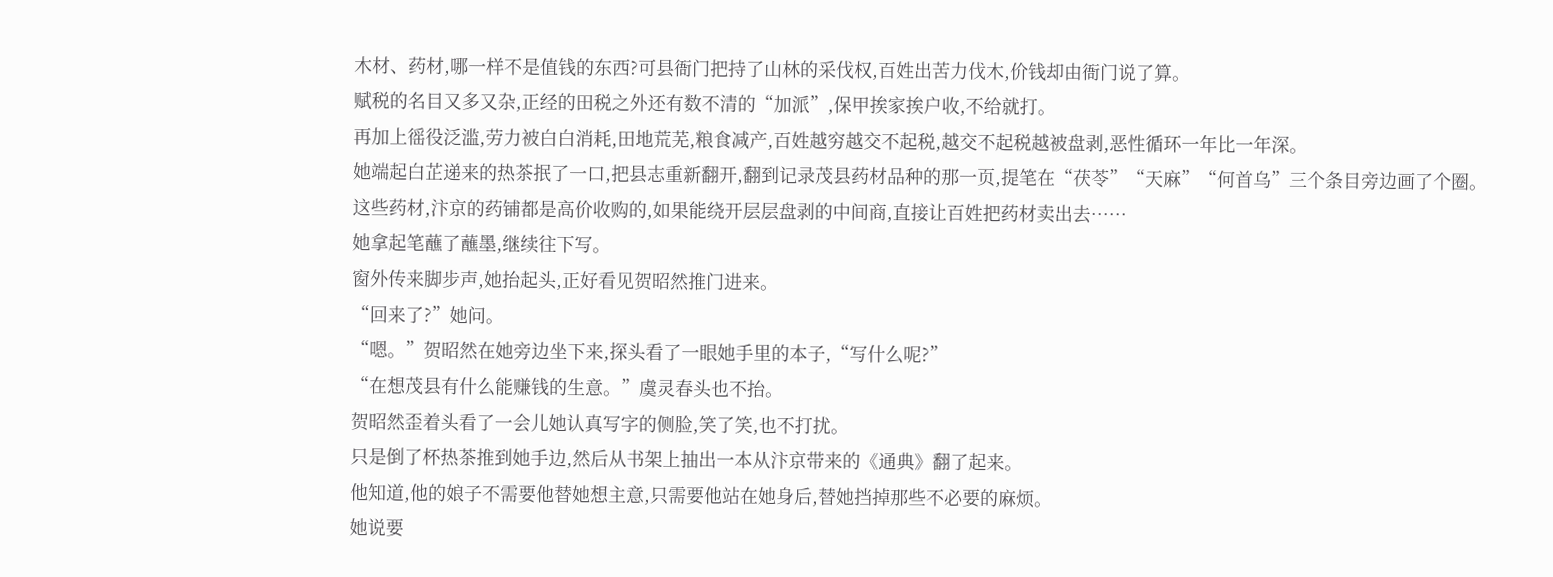木材、药材,哪一样不是值钱的东西?可县衙门把持了山林的采伐权,百姓出苦力伐木,价钱却由衙门说了算。
赋税的名目又多又杂,正经的田税之外还有数不清的“加派”,保甲挨家挨户收,不给就打。
再加上徭役泛滥,劳力被白白消耗,田地荒芜,粮食减产,百姓越穷越交不起税,越交不起税越被盘剥,恶性循环一年比一年深。
她端起白芷递来的热茶抿了一口,把县志重新翻开,翻到记录茂县药材品种的那一页,提笔在“茯苓”“天麻”“何首乌”三个条目旁边画了个圈。
这些药材,汴京的药铺都是高价收购的,如果能绕开层层盘剥的中间商,直接让百姓把药材卖出去……
她拿起笔蘸了蘸墨,继续往下写。
窗外传来脚步声,她抬起头,正好看见贺昭然推门进来。
“回来了?”她问。
“嗯。”贺昭然在她旁边坐下来,探头看了一眼她手里的本子,“写什么呢?”
“在想茂县有什么能赚钱的生意。”虞灵春头也不抬。
贺昭然歪着头看了一会儿她认真写字的侧脸,笑了笑,也不打扰。
只是倒了杯热茶推到她手边,然后从书架上抽出一本从汴京带来的《通典》翻了起来。
他知道,他的娘子不需要他替她想主意,只需要他站在她身后,替她挡掉那些不必要的麻烦。
她说要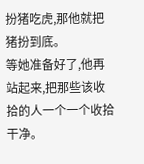扮猪吃虎,那他就把猪扮到底。
等她准备好了,他再站起来,把那些该收拾的人一个一个收拾干净。